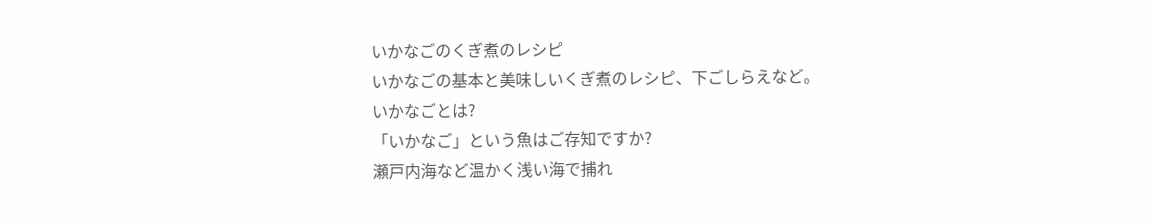いかなごのくぎ煮のレシピ
いかなごの基本と美味しいくぎ煮のレシピ、下ごしらえなど。
いかなごとは?
「いかなご」という魚はご存知ですか?
瀬戸内海など温かく浅い海で捕れ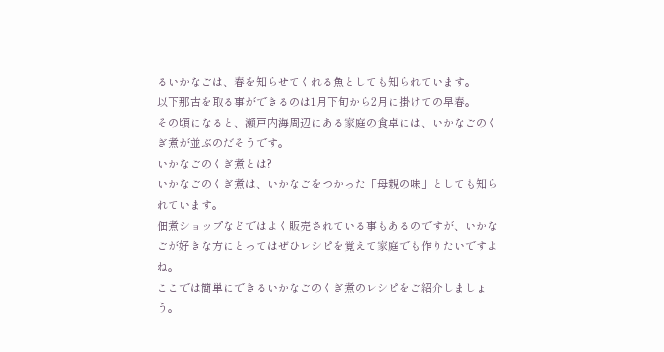るいかなごは、春を知らせてくれる魚としても知られています。
以下那古を取る事ができるのは1月下旬から2月に掛けての早春。
その頃になると、瀬戸内海周辺にある家庭の食卓には、いかなごのくぎ煮が並ぶのだそうです。
いかなごのくぎ煮とは?
いかなごのくぎ煮は、いかなごをつかった「母親の味」としても知られています。
佃煮ショップなどではよく販売されている事もあるのですが、いかなごが好きな方にとってはぜひレシピを覚えて家庭でも作りたいですよね。
ここでは簡単にできるいかなごのくぎ煮のレシピをご紹介しましょう。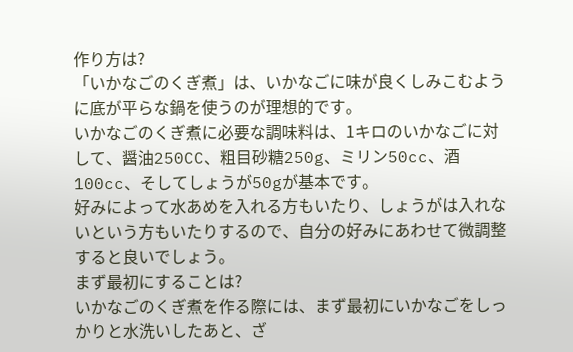作り方は?
「いかなごのくぎ煮」は、いかなごに味が良くしみこむように底が平らな鍋を使うのが理想的です。
いかなごのくぎ煮に必要な調味料は、1キロのいかなごに対して、醤油250CC、粗目砂糖250g、ミリン50cc、酒100cc、そしてしょうが50gが基本です。
好みによって水あめを入れる方もいたり、しょうがは入れないという方もいたりするので、自分の好みにあわせて微調整すると良いでしょう。
まず最初にすることは?
いかなごのくぎ煮を作る際には、まず最初にいかなごをしっかりと水洗いしたあと、ざ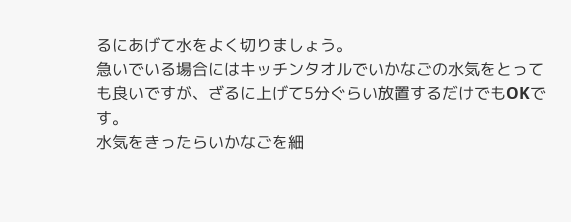るにあげて水をよく切りましょう。
急いでいる場合にはキッチンタオルでいかなごの水気をとっても良いですが、ざるに上げて5分ぐらい放置するだけでもOKです。
水気をきったらいかなごを細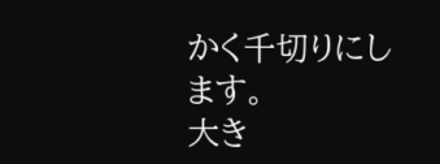かく千切りにします。
大き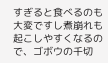すぎると食べるのも大変ですし煮崩れも起こしやすくなるので、ゴボウの千切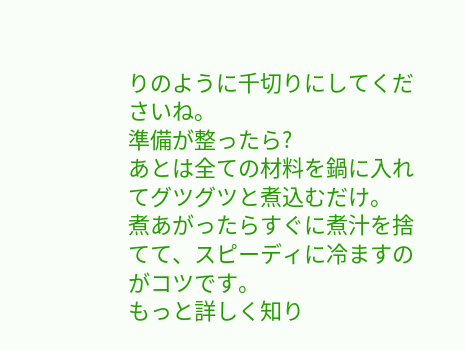りのように千切りにしてくださいね。
準備が整ったら?
あとは全ての材料を鍋に入れてグツグツと煮込むだけ。
煮あがったらすぐに煮汁を捨てて、スピーディに冷ますのがコツです。
もっと詳しく知り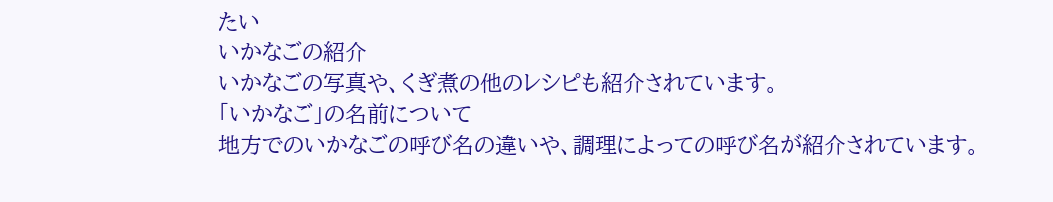たい
いかなごの紹介
いかなごの写真や、くぎ煮の他のレシピも紹介されています。
「いかなご」の名前について
地方でのいかなごの呼び名の違いや、調理によっての呼び名が紹介されています。